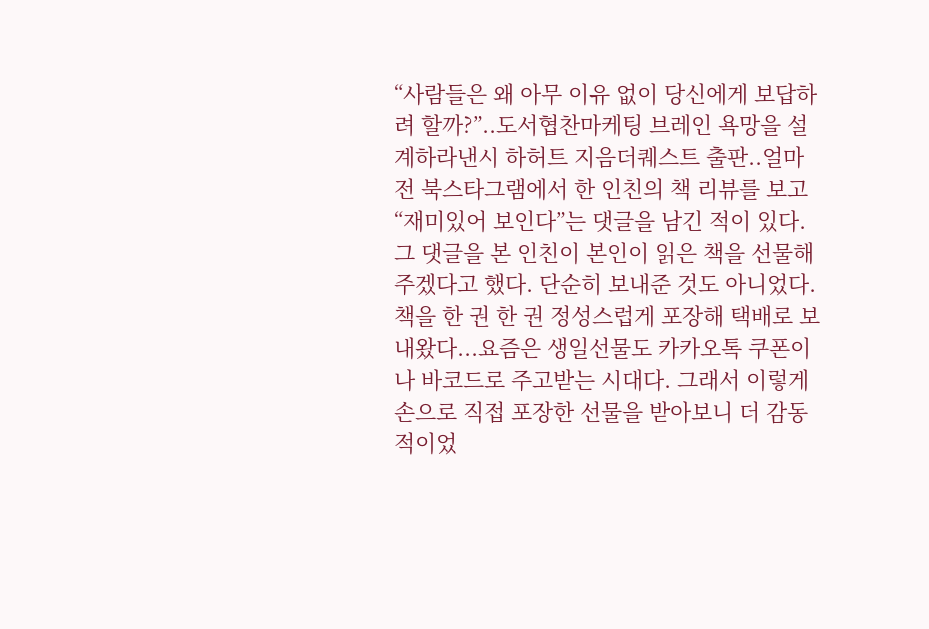“사람들은 왜 아무 이유 없이 당신에게 보답하려 할까?”..도서협찬마케팅 브레인 욕망을 설계하라낸시 하허트 지음더퀘스트 출판..얼마 전 북스타그램에서 한 인친의 책 리뷰를 보고 “재미있어 보인다”는 댓글을 남긴 적이 있다. 그 댓글을 본 인친이 본인이 읽은 책을 선물해 주겠다고 했다. 단순히 보내준 것도 아니었다. 책을 한 권 한 권 정성스럽게 포장해 택배로 보내왔다...요즘은 생일선물도 카카오톡 쿠폰이나 바코드로 주고받는 시대다. 그래서 이렇게 손으로 직접 포장한 선물을 받아보니 더 감동적이었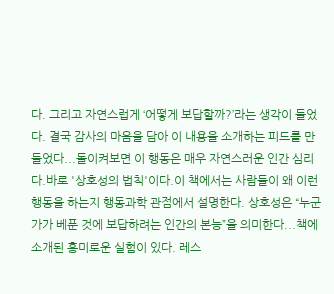다. 그리고 자연스럽게 ‘어떻게 보답할까?’라는 생각이 들었다. 결국 감사의 마음을 담아 이 내용을 소개하는 피드를 만들었다...돌이켜보면 이 행동은 매우 자연스러운 인간 심리다.바로 '상호성의 법칙'이다.이 책에서는 사람들이 왜 이런 행동을 하는지 행동과학 관점에서 설명한다. 상호성은 “누군가가 베푼 것에 보답하려는 인간의 본능”을 의미한다...책에 소개된 흥미로운 실험이 있다. 레스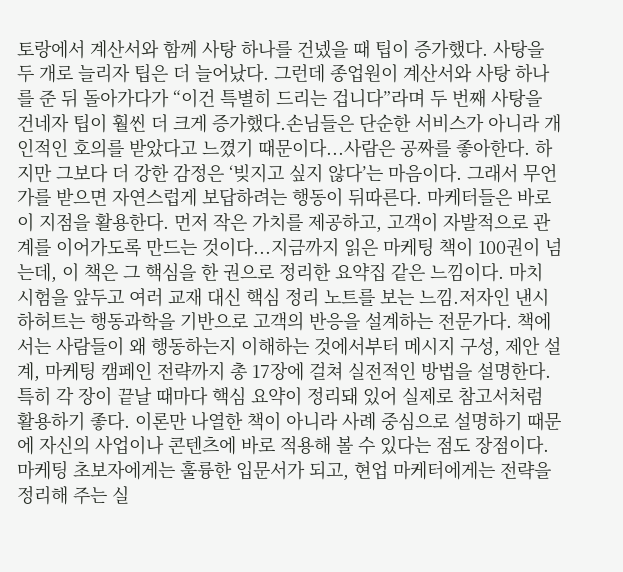토랑에서 계산서와 함께 사탕 하나를 건넸을 때 팁이 증가했다. 사탕을 두 개로 늘리자 팁은 더 늘어났다. 그런데 종업원이 계산서와 사탕 하나를 준 뒤 돌아가다가 “이건 특별히 드리는 겁니다”라며 두 번째 사탕을 건네자 팁이 훨씬 더 크게 증가했다.손님들은 단순한 서비스가 아니라 개인적인 호의를 받았다고 느꼈기 때문이다...사람은 공짜를 좋아한다. 하지만 그보다 더 강한 감정은 ‘빚지고 싶지 않다’는 마음이다. 그래서 무언가를 받으면 자연스럽게 보답하려는 행동이 뒤따른다. 마케터들은 바로 이 지점을 활용한다. 먼저 작은 가치를 제공하고, 고객이 자발적으로 관계를 이어가도록 만드는 것이다...지금까지 읽은 마케팅 책이 100권이 넘는데, 이 책은 그 핵심을 한 권으로 정리한 요약집 같은 느낌이다. 마치 시험을 앞두고 여러 교재 대신 핵심 정리 노트를 보는 느낌.저자인 낸시 하허트는 행동과학을 기반으로 고객의 반응을 설계하는 전문가다. 책에서는 사람들이 왜 행동하는지 이해하는 것에서부터 메시지 구성, 제안 설계, 마케팅 캠페인 전략까지 총 17장에 걸쳐 실전적인 방법을 설명한다.특히 각 장이 끝날 때마다 핵심 요약이 정리돼 있어 실제로 참고서처럼 활용하기 좋다. 이론만 나열한 책이 아니라 사례 중심으로 설명하기 때문에 자신의 사업이나 콘텐츠에 바로 적용해 볼 수 있다는 점도 장점이다.마케팅 초보자에게는 훌륭한 입문서가 되고, 현업 마케터에게는 전략을 정리해 주는 실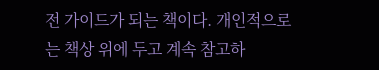전 가이드가 되는 책이다. 개인적으로는 책상 위에 두고 계속 참고하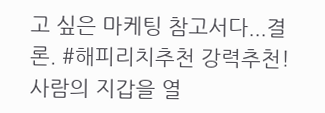고 싶은 마케팅 참고서다...결론. #해피리치추천 강력추천!사람의 지갑을 열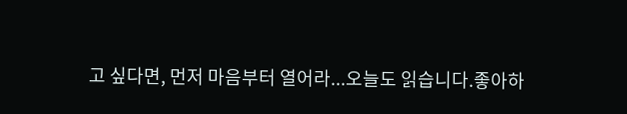고 싶다면, 먼저 마음부터 열어라...오늘도 읽습니다.좋아하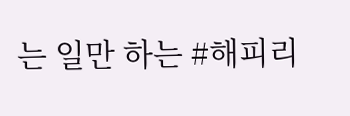는 일만 하는 #해피리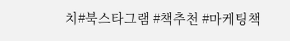치#북스타그램 #책추천 #마케팅책